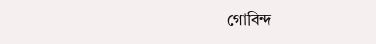গোবিন্দ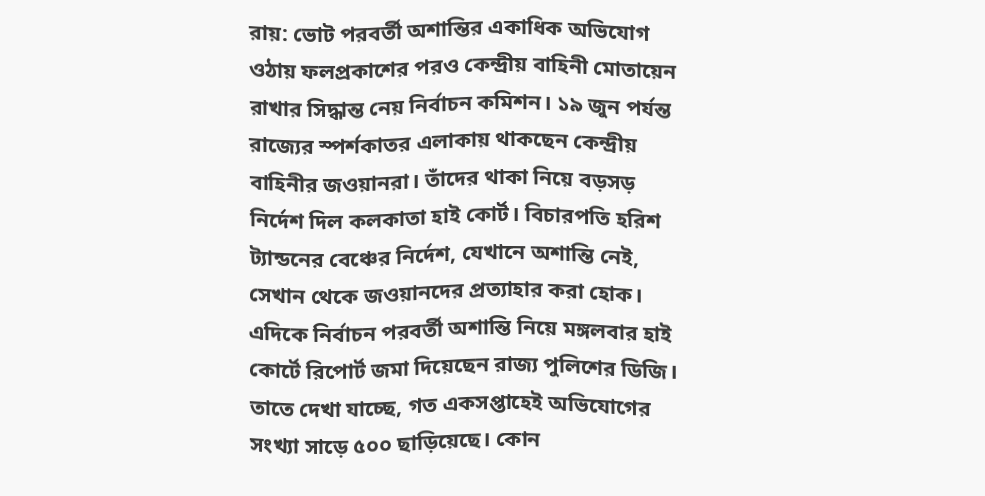রায়: ভোট পরবর্তী অশান্তির একাধিক অভিযোগ ওঠায় ফলপ্রকাশের পরও কেন্দ্রীয় বাহিনী মোতায়েন রাখার সিদ্ধান্ত নেয় নির্বাচন কমিশন। ১৯ জুন পর্যন্ত রাজ্যের স্পর্শকাতর এলাকায় থাকছেন কেন্দ্রীয় বাহিনীর জওয়ানরা। তাঁদের থাকা নিয়ে বড়সড় নির্দেশ দিল কলকাতা হাই কোর্ট। বিচারপতি হরিশ ট্যান্ডনের বেঞ্চের নির্দেশ, যেখানে অশান্তি নেই, সেখান থেকে জওয়ানদের প্রত্যাহার করা হোক। এদিকে নির্বাচন পরবর্তী অশান্তি নিয়ে মঙ্গলবার হাই কোর্টে রিপোর্ট জমা দিয়েছেন রাজ্য পুলিশের ডিজি। তাতে দেখা যাচ্ছে, গত একসপ্তাহেই অভিযোগের সংখ্যা সাড়ে ৫০০ ছাড়িয়েছে। কোন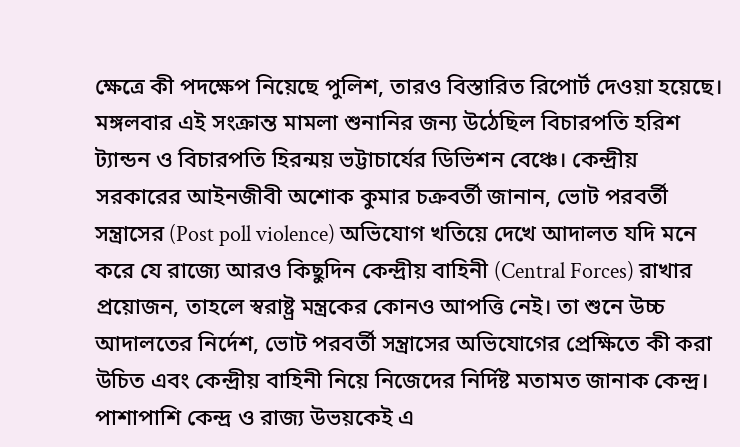ক্ষেত্রে কী পদক্ষেপ নিয়েছে পুলিশ, তারও বিস্তারিত রিপোর্ট দেওয়া হয়েছে।
মঙ্গলবার এই সংক্রান্ত মামলা শুনানির জন্য উঠেছিল বিচারপতি হরিশ ট্যান্ডন ও বিচারপতি হিরন্ময় ভট্টাচার্যের ডিভিশন বেঞ্চে। কেন্দ্রীয় সরকারের আইনজীবী অশোক কুমার চক্রবর্তী জানান, ভোট পরবর্তী সন্ত্রাসের (Post poll violence) অভিযোগ খতিয়ে দেখে আদালত যদি মনে করে যে রাজ্যে আরও কিছুদিন কেন্দ্রীয় বাহিনী (Central Forces) রাখার প্রয়োজন, তাহলে স্বরাষ্ট্র মন্ত্রকের কোনও আপত্তি নেই। তা শুনে উচ্চ আদালতের নির্দেশ, ভোট পরবর্তী সন্ত্রাসের অভিযোগের প্রেক্ষিতে কী করা উচিত এবং কেন্দ্রীয় বাহিনী নিয়ে নিজেদের নির্দিষ্ট মতামত জানাক কেন্দ্র। পাশাপাশি কেন্দ্র ও রাজ্য উভয়কেই এ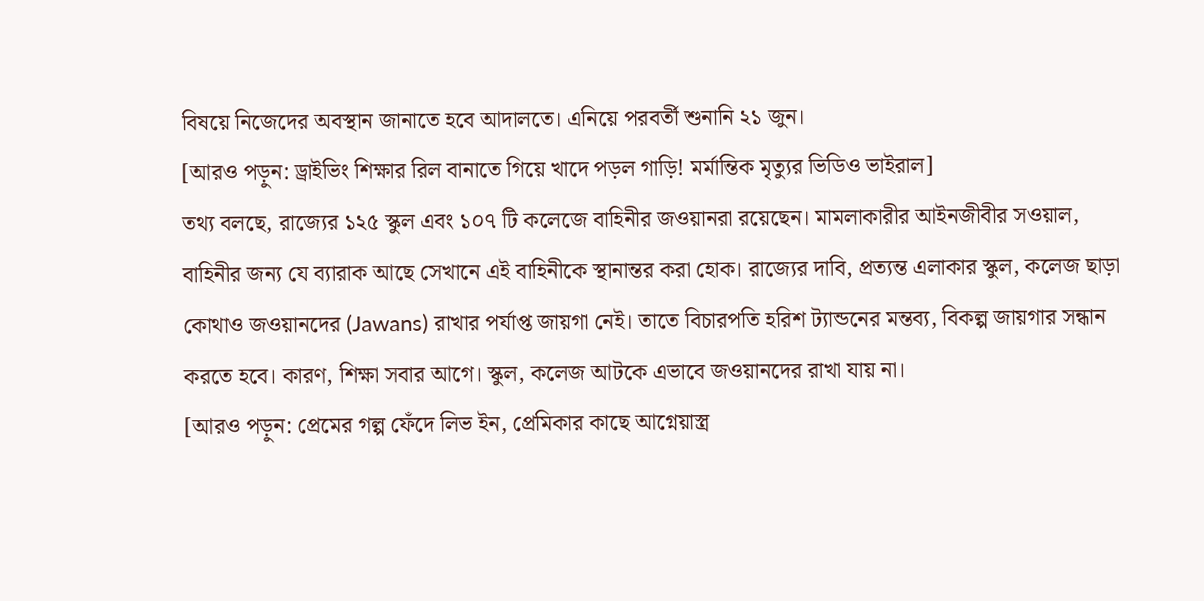বিষয়ে নিজেদের অবস্থান জানাতে হবে আদালতে। এনিয়ে পরবর্তী শুনানি ২১ জুন।
[আরও পড়ুন: ড্রাইভিং শিক্ষার রিল বানাতে গিয়ে খাদে পড়ল গাড়ি! মর্মান্তিক মৃত্যুর ভিডিও ভাইরাল]
তথ্য বলছে, রাজ্যের ১২৫ স্কুল এবং ১০৭ টি কলেজে বাহিনীর জওয়ানরা রয়েছেন। মামলাকারীর আইনজীবীর সওয়াল, বাহিনীর জন্য যে ব্যারাক আছে সেখানে এই বাহিনীকে স্থানান্তর করা হোক। রাজ্যের দাবি, প্রত্যন্ত এলাকার স্কুল, কলেজ ছাড়া কোথাও জওয়ানদের (Jawans) রাখার পর্যাপ্ত জায়গা নেই। তাতে বিচারপতি হরিশ ট্যান্ডনের মন্তব্য, বিকল্প জায়গার সন্ধান করতে হবে। কারণ, শিক্ষা সবার আগে। স্কুল, কলেজ আটকে এভাবে জওয়ানদের রাখা যায় না।
[আরও পড়ুন: প্রেমের গল্প ফেঁদে লিভ ইন, প্রেমিকার কাছে আগ্নেয়াস্ত্র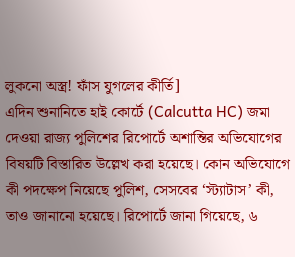লুকনো অস্ত্র! ফাঁস যুগলের কীর্তি]
এদিন শুনানিতে হাই কোর্টে (Calcutta HC) জমা দেওয়া রাজ্য পুলিশের রিপোর্টে অশান্তির অভিযোগের বিষয়টি বিস্তারিত উল্লেখ করা হয়েছে। কোন অভিযোগে কী পদক্ষেপ নিয়েছে পুলিশ, সেসবের ‘স্ট্যাটাস’ কী, তাও জানানো হয়েছে। রিপোর্টে জানা গিয়েছে, ৬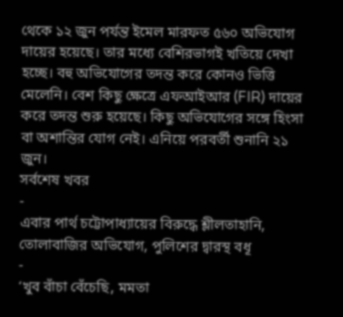থেকে ১২ জুন পর্যন্ত ইমেল মারফত ৫৬০ অভিযোগ দায়ের হয়েছে। তার মধ্যে বেশিরভাগই খতিয়ে দেখা হচ্ছে। বহু অভিযোগের তদন্ত করে কোনও ভিত্তি মেলেনি। বেশ কিছু ক্ষেত্রে এফআইআর (FIR) দায়ের করে তদন্ত শুরু হয়েছে। কিছু অভিযোগের সঙ্গে হিংসা বা অশান্তির যোগ নেই। এনিয়ে পরবর্তী শুনানি ২১ জুন।
সর্বশেষ খবর
-
এবার পার্থ চট্টোপাধ্যায়ের বিরুদ্ধে শ্লীলতাহানি, তোলাবাজির অভিযোগ, পুলিশের দ্বারস্থ বধূ
-
‘খুব বাঁচা বেঁচেছি, মমতা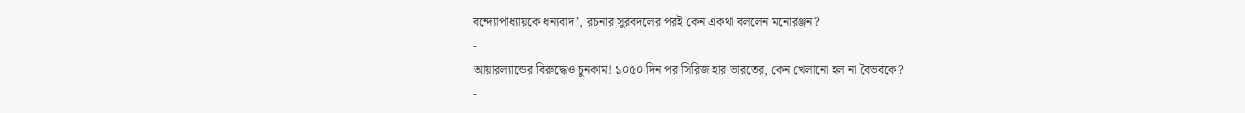বন্দ্যোপাধ্যায়কে ধন্যবাদ’, রচনার সুরবদলের পরই কেন একথা বললেন মনোরঞ্জন?
-
আয়ারল্যান্ডের বিরুদ্ধেও চুনকাম! ১০৫০ দিন পর সিরিজ হার ভারতের, কেন খেলানো হল না বৈভবকে?
-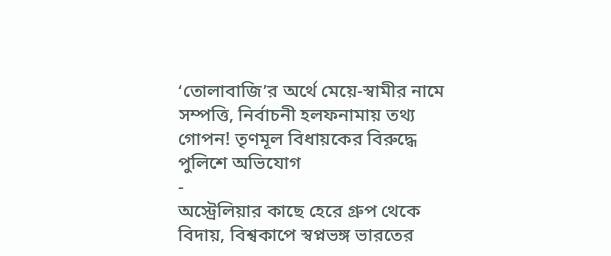‘তোলাবাজি’র অর্থে মেয়ে-স্বামীর নামে সম্পত্তি, নির্বাচনী হলফনামায় তথ্য গোপন! তৃণমূল বিধায়কের বিরুদ্ধে পুলিশে অভিযোগ
-
অস্ট্রেলিয়ার কাছে হেরে গ্রুপ থেকে বিদায়, বিশ্বকাপে স্বপ্নভঙ্গ ভারতের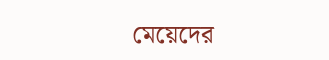মেয়েদের